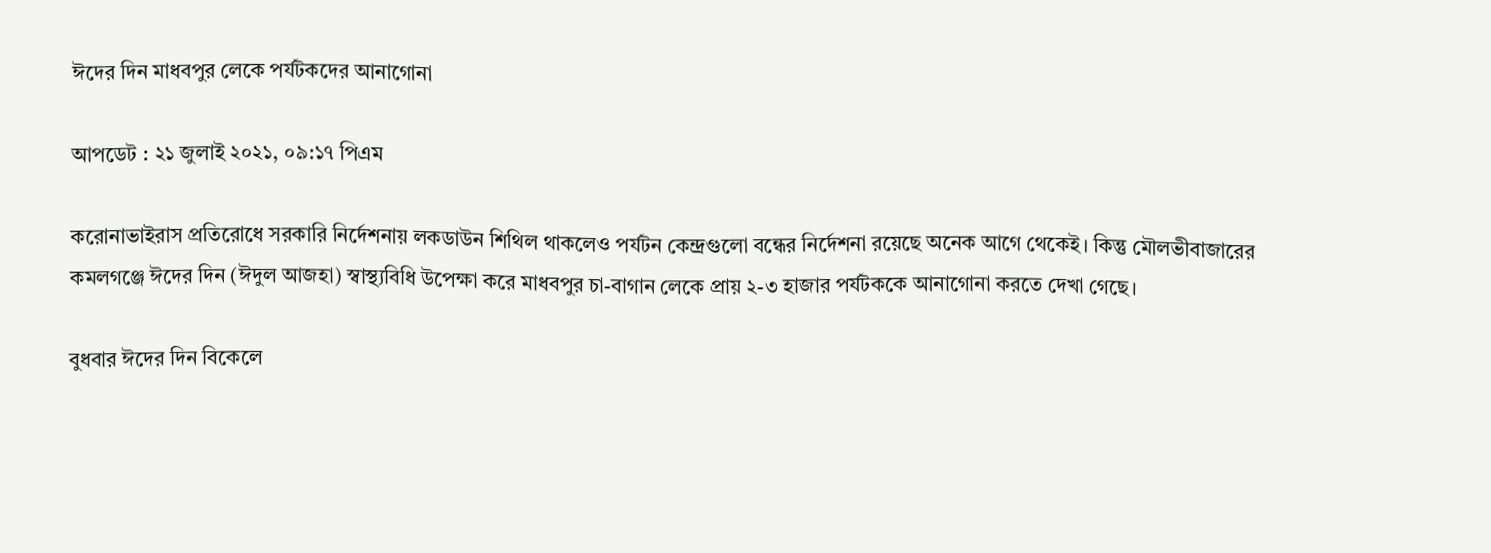ঈদের দিন মাধবপুর লেকে পর্যটকদের আনাগোনা

আপডেট : ২১ জুলাই ২০২১, ০৯:১৭ পিএম

করোনাভাইরাস প্রতিরোধে সরকারি নির্দেশনায় লকডাউন শিথিল থাকলেও পর্যটন কেন্দ্রগুলো বন্ধের নির্দেশনা রয়েছে অনেক আগে থেকেই। কিন্তু মৌলভীবাজারের কমলগঞ্জে ঈদের দিন (ঈদুল আজহা) স্বাস্থ্যবিধি উপেক্ষা করে মাধবপুর চা-বাগান লেকে প্রায় ২-৩ হাজার পর্যটককে আনাগোনা করতে দেখা গেছে।

বুধবার ঈদের দিন বিকেলে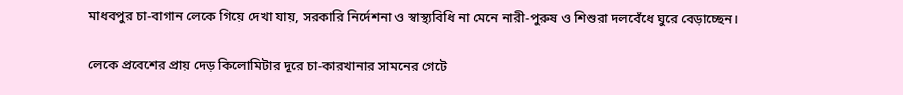মাধবপুর চা-বাগান লেকে গিয়ে দেখা যায়, সরকারি নির্দেশনা ও স্বাস্থ্যবিধি না মেনে নারী-পুরুষ ও শিশুরা দলবেঁধে ঘুরে বেড়াচ্ছেন।

লেকে প্রবেশের প্রায় দেড় কিলোমিটার দূরে চা-কারখানার সামনের গেটে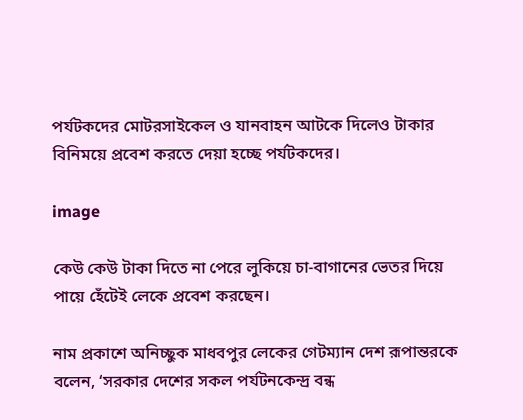পর্যটকদের মোটরসাইকেল ও যানবাহন আটকে দিলেও টাকার বিনিময়ে প্রবেশ করতে দেয়া হচ্ছে পর্যটকদের।

image

কেউ কেউ টাকা দিতে না পেরে লুকিয়ে চা-বাগানের ভেতর দিয়ে পায়ে হেঁটেই লেকে প্রবেশ করছেন।

নাম প্রকাশে অনিচ্ছুক মাধবপুর লেকের গেটম্যান দেশ রূপান্তরকে বলেন, ‘সরকার দেশের সকল পর্যটনকেন্দ্র বন্ধ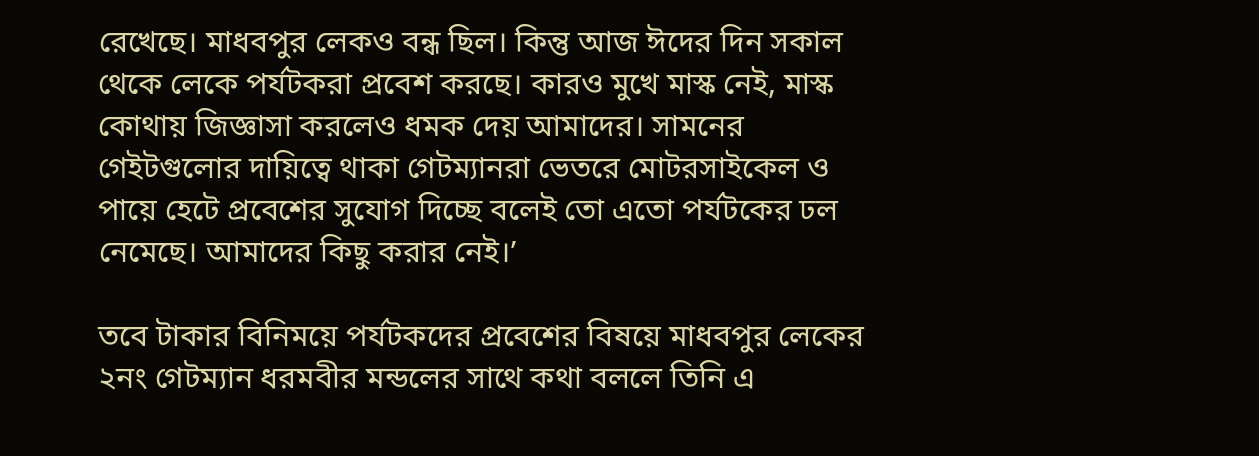রেখেছে। মাধবপুর লেকও বন্ধ ছিল। কিন্তু আজ ঈদের দিন সকাল থেকে লেকে পর্যটকরা প্রবেশ করছে। কারও মুখে মাস্ক নেই, মাস্ক কোথায় জিজ্ঞাসা করলেও ধমক দেয় আমাদের। সামনের গেইটগুলোর দায়িত্বে থাকা গেটম্যানরা ভেতরে মোটরসাইকেল ও পায়ে হেটে প্রবেশের সুযোগ দিচ্ছে বলেই তো এতো পর্যটকের ঢল নেমেছে। আমাদের কিছু করার নেই।’

তবে টাকার বিনিময়ে পর্যটকদের প্রবেশের বিষয়ে মাধবপুর লেকের ২নং গেটম্যান ধরমবীর মন্ডলের সাথে কথা বললে তিনি এ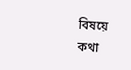বিষয়ে কথা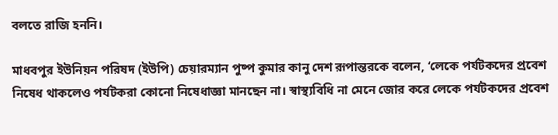বলতে রাজি হননি।

মাধবপুর ইউনিয়ন পরিষদ (ইউপি) চেয়ারম্যান পুষ্প কুমার কানু দেশ রূপান্তরকে বলেন, ‘লেকে পর্যটকদের প্রবেশ নিষেধ থাকলেও পর্যটকরা কোনো নিষেধাজ্ঞা মানছেন না। স্বাস্থ্যবিধি না মেনে জোর করে লেকে পর্যটকদের প্রবেশ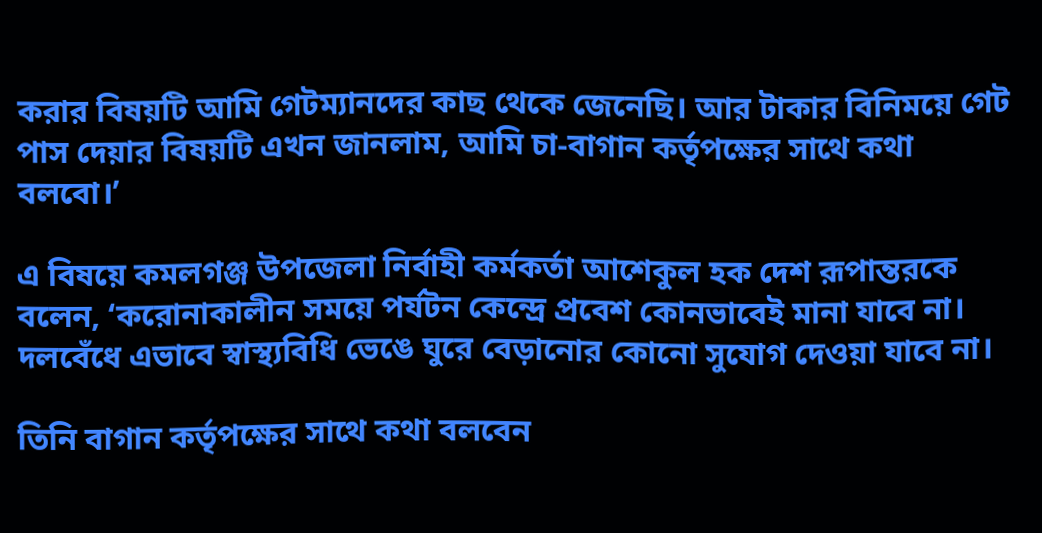করার বিষয়টি আমি গেটম্যানদের কাছ থেকে জেনেছি। আর টাকার বিনিময়ে গেট পাস দেয়ার বিষয়টি এখন জানলাম, আমি চা-বাগান কর্তৃপক্ষের সাথে কথা বলবো।’

এ বিষয়ে কমলগঞ্জ উপজেলা নির্বাহী কর্মকর্তা আশেকুল হক দেশ রূপান্তরকে বলেন, ‘করোনাকালীন সময়ে পর্যটন কেন্দ্রে প্রবেশ কোনভাবেই মানা যাবে না। দলবেঁধে এভাবে স্বাস্থ্যবিধি ভেঙে ঘুরে বেড়ানোর কোনো সুযোগ দেওয়া যাবে না।

তিনি বাগান কর্তৃপক্ষের সাথে কথা বলবেন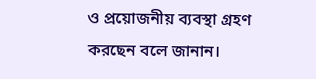ও প্রয়োজনীয় ব্যবস্থা গ্রহণ করছেন বলে জানান।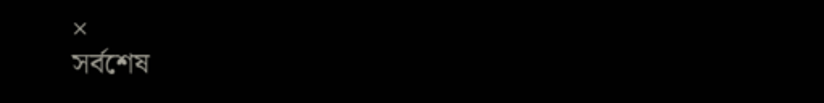×
সর্বশেষ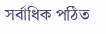সর্বাধিক পঠিত